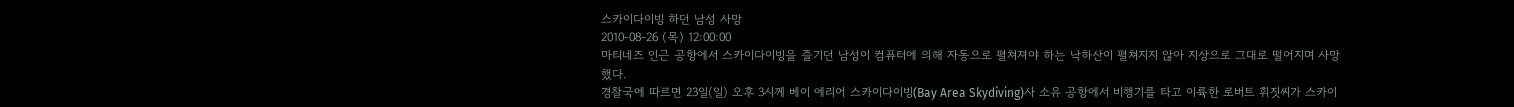스카이다이빙 하던 남성 사망
2010-08-26 (목) 12:00:00
마티네즈 인근 공항에서 스카이다이빙을 즐기던 남성이 컴퓨터에 의해 자동으로 펼쳐져야 하는 낙하산이 펼쳐지지 않아 지상으로 그대로 떨어지며 사망했다.
경찰국에 따르면 23일(일) 오후 3시께 베이 에리어 스카이다이빙(Bay Area Skydiving)사 소유 공항에서 비행기를 타고 이륙한 로버트 휘짓씨가 스카이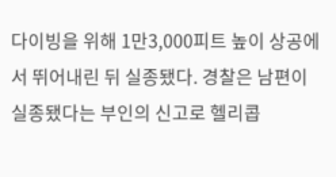다이빙을 위해 1만3,000피트 높이 상공에서 뛰어내린 뒤 실종됐다. 경찰은 남편이 실종됐다는 부인의 신고로 헬리콥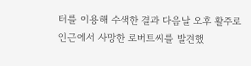터를 이용해 수색한 결과 다음날 오후 활주로 인근에서 사망한 로버트씨를 발견했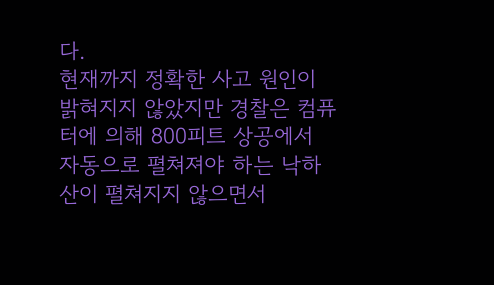다.
현재까지 정확한 사고 원인이 밝혀지지 않았지만 경찰은 컴퓨터에 의해 800피트 상공에서 자동으로 펼쳐져야 하는 낙하산이 펼쳐지지 않으면서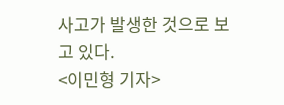사고가 발생한 것으로 보고 있다.
<이민형 기자>